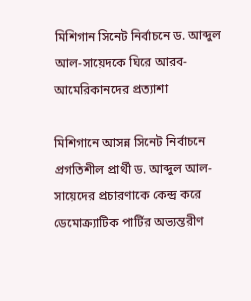মিশিগান সিনেট নির্বাচনে ড. আব্দুল আল-সায়েদকে ঘিরে আরব-আমেরিকানদের প্রত্যাশা

মিশিগানে আসন্ন সিনেট নির্বাচনে প্রগতিশীল প্রার্থী ড. আব্দুল আল-সায়েদের প্রচারণাকে কেন্দ্র করে ডেমোক্র্যাটিক পার্টির অভ্যন্তরীণ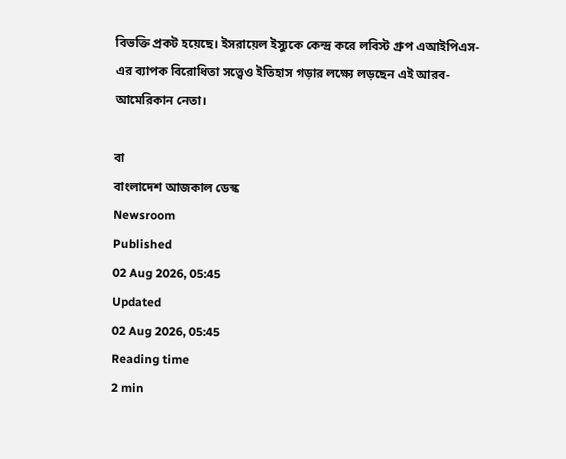বিভক্তি প্রকট হয়েছে। ইসরায়েল ইস্যুকে কেন্দ্র করে লবিস্ট গ্রুপ এআইপিএস-এর ব্যাপক বিরোধিতা সত্ত্বেও ইতিহাস গড়ার লক্ষ্যে লড়ছেন এই আরব-আমেরিকান নেতা।

বা
বাংলাদেশ আজকাল ডেস্ক
Newsroom
Published
02 Aug 2026, 05:45
Updated
02 Aug 2026, 05:45
Reading time
2 min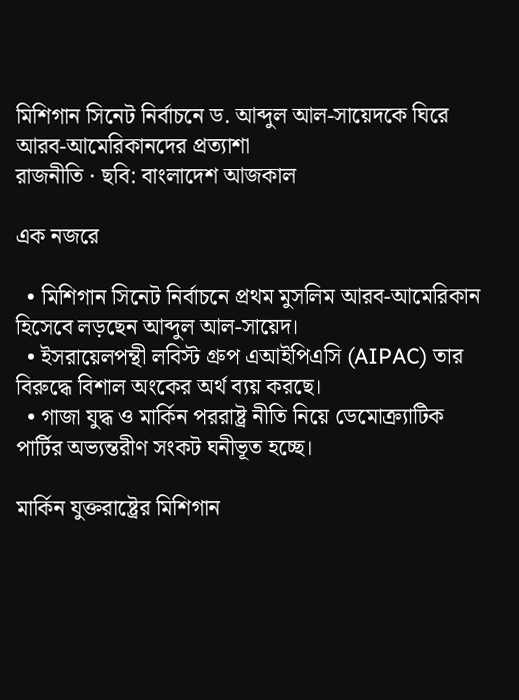মিশিগান সিনেট নির্বাচনে ড. আব্দুল আল-সায়েদকে ঘিরে আরব-আমেরিকানদের প্রত্যাশা
রাজনীতি · ছবি: বাংলাদেশ আজকাল

এক নজরে

  • মিশিগান সিনেট নির্বাচনে প্রথম মুসলিম আরব-আমেরিকান হিসেবে লড়ছেন আব্দুল আল-সায়েদ।
  • ইসরায়েলপন্থী লবিস্ট গ্রুপ এআইপিএসি (AIPAC) তার বিরুদ্ধে বিশাল অংকের অর্থ ব্যয় করছে।
  • গাজা যুদ্ধ ও মার্কিন পররাষ্ট্র নীতি নিয়ে ডেমোক্র্যাটিক পার্টির অভ্যন্তরীণ সংকট ঘনীভূত হচ্ছে।

মার্কিন যুক্তরাষ্ট্রের মিশিগান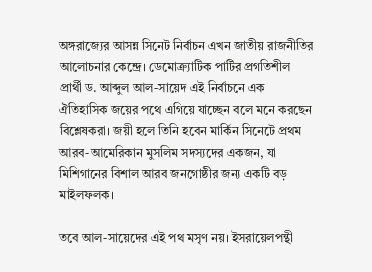অঙ্গরাজ্যের আসন্ন সিনেট নির্বাচন এখন জাতীয় রাজনীতির আলোচনার কেন্দ্রে। ডেমোক্র্যাটিক পার্টির প্রগতিশীল প্রার্থী ড. আব্দুল আল-সায়েদ এই নির্বাচনে এক ঐতিহাসিক জয়ের পথে এগিয়ে যাচ্ছেন বলে মনে করছেন বিশ্লেষকরা। জয়ী হলে তিনি হবেন মার্কিন সিনেটে প্রথম আরব-আমেরিকান মুসলিম সদস্যদের একজন, যা মিশিগানের বিশাল আরব জনগোষ্ঠীর জন্য একটি বড় মাইলফলক।

তবে আল-সায়েদের এই পথ মসৃণ নয়। ইসরায়েলপন্থী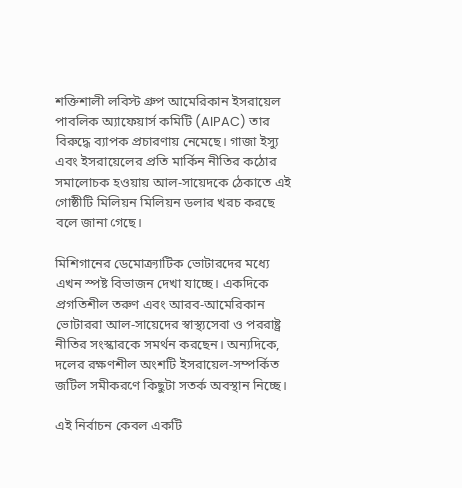শক্তিশালী লবিস্ট গ্রুপ আমেরিকান ইসরায়েল পাবলিক অ্যাফেয়ার্স কমিটি (AIPAC) তার বিরুদ্ধে ব্যাপক প্রচারণায় নেমেছে। গাজা ইস্যু এবং ইসরায়েলের প্রতি মার্কিন নীতির কঠোর সমালোচক হওয়ায় আল-সায়েদকে ঠেকাতে এই গোষ্ঠীটি মিলিয়ন মিলিয়ন ডলার খরচ করছে বলে জানা গেছে।

মিশিগানের ডেমোক্র্যাটিক ভোটারদের মধ্যে এখন স্পষ্ট বিভাজন দেখা যাচ্ছে। একদিকে প্রগতিশীল তরুণ এবং আরব-আমেরিকান ভোটাররা আল-সায়েদের স্বাস্থ্যসেবা ও পররাষ্ট্র নীতির সংস্কারকে সমর্থন করছেন। অন্যদিকে, দলের রক্ষণশীল অংশটি ইসরায়েল-সম্পর্কিত জটিল সমীকরণে কিছুটা সতর্ক অবস্থান নিচ্ছে।

এই নির্বাচন কেবল একটি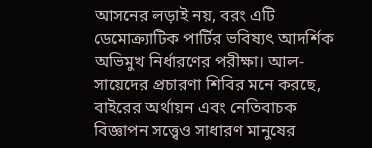আসনের লড়াই নয়, বরং এটি ডেমোক্র্যাটিক পার্টির ভবিষ্যৎ আদর্শিক অভিমুখ নির্ধারণের পরীক্ষা। আল-সায়েদের প্রচারণা শিবির মনে করছে, বাইরের অর্থায়ন এবং নেতিবাচক বিজ্ঞাপন সত্ত্বেও সাধারণ মানুষের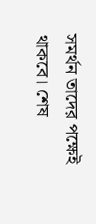সমর্থন তাদের পক্ষেই থাকবে। শেষ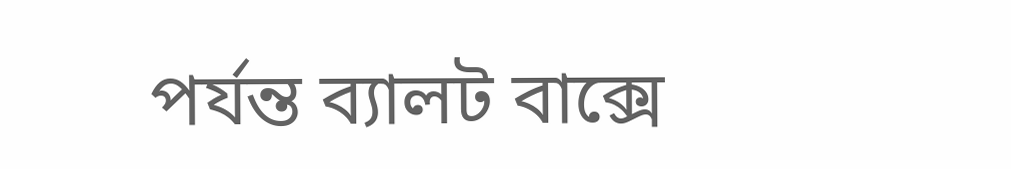পর্যন্ত ব্যালট বাক্সে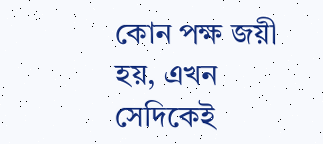কোন পক্ষ জয়ী হয়, এখন সেদিকেই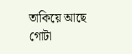তাকিয়ে আছে গোটা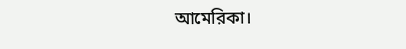আমেরিকা।